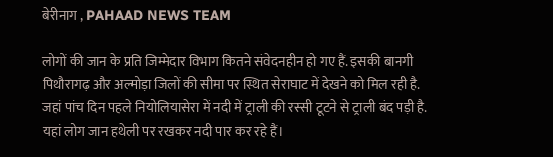बेरीनाग , PAHAAD NEWS TEAM

लोगों की जान के प्रति जिम्मेदार विभाग कितने संवेदनहीन हो गए हैं. इसकी बानगी पिथौरागढ़ और अल्मोड़ा जिलों की सीमा पर स्थित सेराघाट में देखने को मिल रही है. जहां पांच दिन पहले नियोलियासेरा में नदी में ट्राली की रस्सी टूटने से ट्राली बंद पड़ी है. यहां लोग जान हथेली पर रखकर नदी पार कर रहे हैं।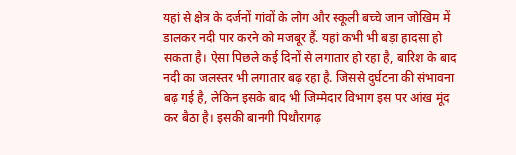यहां से क्षेत्र के दर्जनों गांवों के लोग और स्कूली बच्चे जान जोखिम में डालकर नदी पार करने को मजबूर हैं. यहां कभी भी बड़ा हादसा हो सकता है। ऐसा पिछले कई दिनों से लगातार हो रहा है, बारिश के बाद नदी का जलस्तर भी लगातार बढ़ रहा है. जिससे दुर्घटना की संभावना बढ़ गई है, लेकिन इसके बाद भी जिम्मेदार विभाग इस पर आंख मूंद कर बैठा है। इसकी बानगी पिथौरागढ़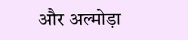और अल्मोड़ा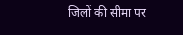जिलों की सीमा पर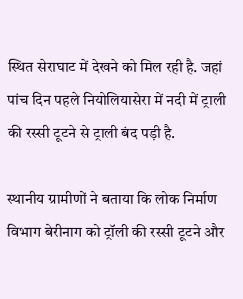स्थित सेराघाट में देखने को मिल रही है. जहां पांच दिन पहले नियोलियासेरा में नदी में ट्राली की रस्सी टूटने से ट्राली बंद पड़ी है.

स्थानीय ग्रामीणों ने बताया कि लोक निर्माण विभाग बेरीनाग को ट्रॉली की रस्सी टूटने और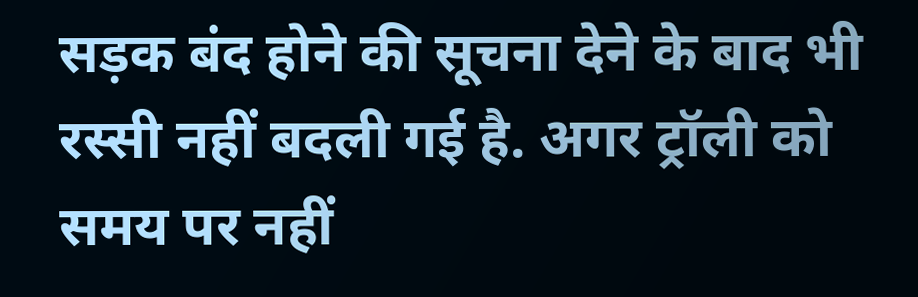सड़क बंद होने की सूचना देने के बाद भी रस्सी नहीं बदली गई है. अगर ट्रॉली को समय पर नहीं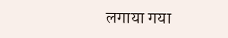लगाया गया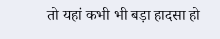तो यहां कभी भी बड़ा हादसा हो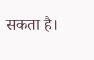सकता है।